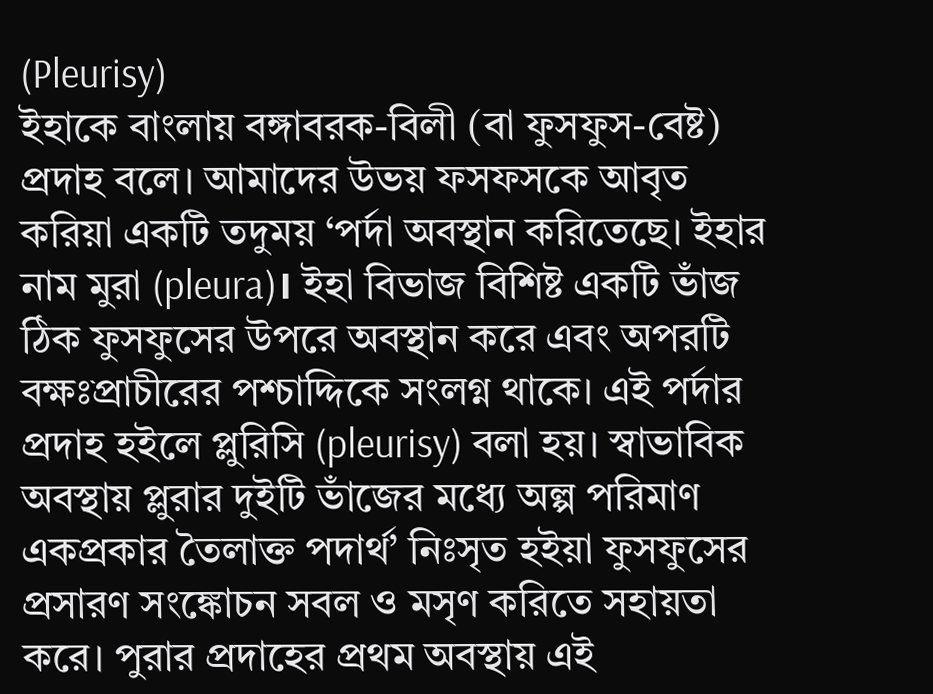(Pleurisy)
ইহাকে বাংলায় বঙ্গাবরক-বিলী (বা ফুসফুস-বেষ্ট) প্রদাহ বলে। আমাদের উভয় ফসফসকে আবৃত করিয়া একটি তদুময় ‘পর্দা অবস্থান করিতেছে। ইহার নাম মুরা (pleura)। ইহা বিভাজ বিশিষ্ট একটি ভাঁজ ঠিক ফুসফুসের উপরে অবস্থান করে এবং অপরটি বক্ষঃপ্রাচীরের পশ্চাদ্দিকে সংলগ্ন থাকে। এই পর্দার প্রদাহ হইলে প্লুরিসি (pleurisy) বলা হয়। স্বাভাবিক অবস্থায় প্লুরার দুইটি ভাঁজের মধ্যে অল্প পরিমাণ একপ্রকার তৈলাক্ত পদার্থ’ নিঃসৃত হইয়া ফুসফুসের প্রসারণ সংঙ্কোচন সবল ও মসৃণ করিতে সহায়তা করে। পুরার প্রদাহের প্রথম অবস্থায় এই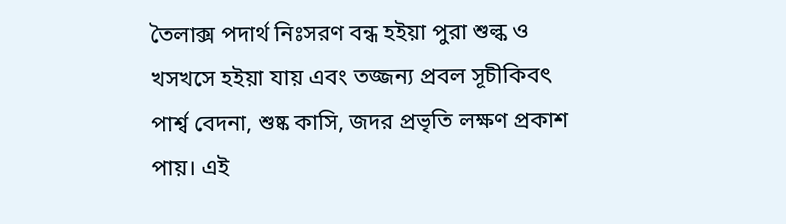তৈলাক্স পদার্থ নিঃসরণ বন্ধ হইয়া পুরা শুল্ক ও খসখসে হইয়া যায় এবং তজ্জন্য প্রবল সূচীকিবৎ পার্শ্ব বেদনা, শুষ্ক কাসি, জদর প্রভৃতি লক্ষণ প্রকাশ পায়। এই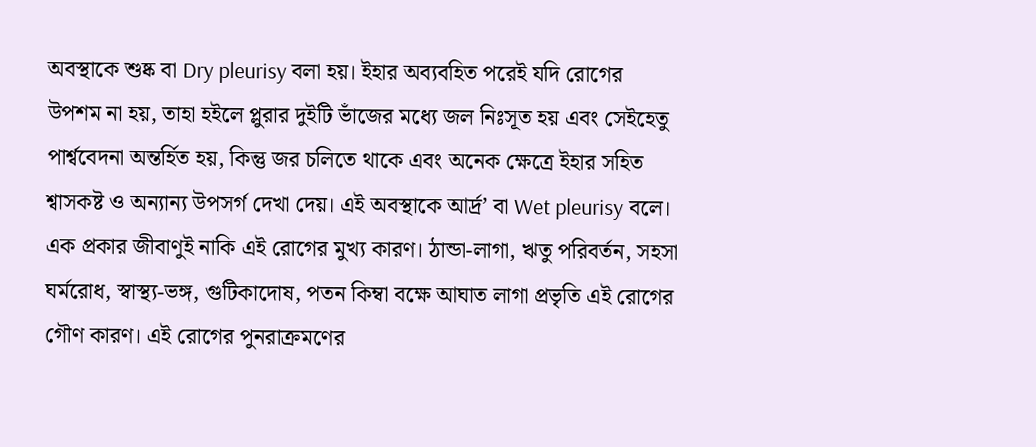অবস্থাকে শুষ্ক বা Dry pleurisy বলা হয়। ইহার অব্যবহিত পরেই যদি রোগের উপশম না হয়, তাহা হইলে প্লুরার দুইটি ভাঁজের মধ্যে জল নিঃসূত হয় এবং সেইহেতু পার্শ্ববেদনা অন্তর্হিত হয়, কিন্তু জর চলিতে থাকে এবং অনেক ক্ষেত্রে ইহার সহিত শ্বাসকষ্ট ও অন্যান্য উপসর্গ দেখা দেয়। এই অবস্থাকে আর্দ্র’ বা Wet pleurisy বলে। এক প্রকার জীবাণুই নাকি এই রোগের মুখ্য কারণ। ঠান্ডা-লাগা, ঋতু পরিবর্তন, সহসা ঘর্মরোধ, স্বাস্থ্য-ভঙ্গ, গুটিকাদোষ, পতন কিম্বা বক্ষে আঘাত লাগা প্রভৃতি এই রোগের গৌণ কারণ। এই রোগের পুনরাক্রমণের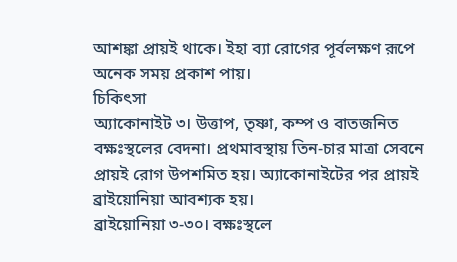আশঙ্কা প্রায়ই থাকে। ইহা ব্যা রোগের পূর্বলক্ষণ রূপে অনেক সময় প্রকাশ পায়।
চিকিৎসা
অ্যাকোনাইট ৩। উত্তাপ, তৃষ্ণা, কম্প ও বাতজনিত বক্ষঃস্থলের বেদনা। প্রথমাবস্থায় তিন-চার মাত্রা সেবনে প্রায়ই রোগ উপশমিত হয়। অ্যাকোনাইটের পর প্রায়ই ব্রাইয়োনিয়া আবশ্যক হয়।
ব্রাইয়োনিয়া ৩-৩০। বক্ষঃস্থলে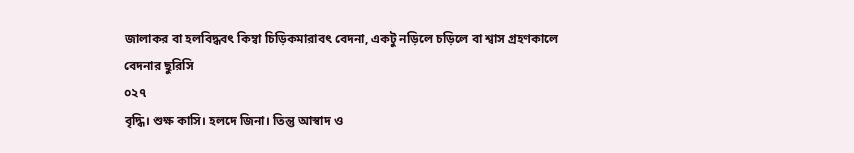জালাকর বা হলবিদ্ধবৎ কিম্বা চিড়িকমারাবৎ বেদনা, একটু নড়িলে চড়িলে বা শ্বাস গ্রহণকালে বেদনার ছুরিসি
০২৭
বৃদ্ধি। শুক্ষ কাসি। হলদে জিনা। তিন্তু আস্বাদ ও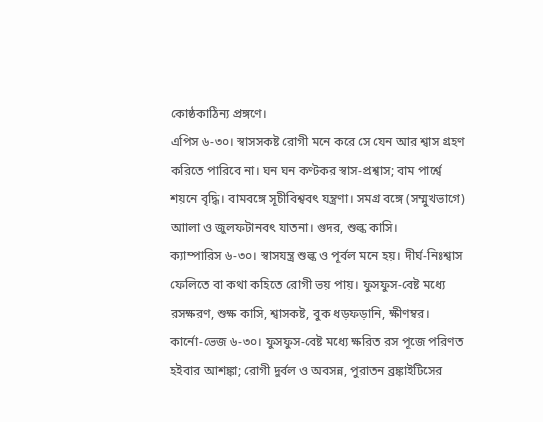কোষ্ঠকাঠিন্য প্রঙ্গণে।
এপিস ৬-৩০। স্বাসসকষ্ট রোগী মনে করে সে যেন আর শ্বাস গ্রহণ করিতে পারিবে না। ঘন ঘন কণ্টকর স্বাস-প্রশ্বাস; বাম পার্শ্বে শয়নে বৃদ্ধি। বামবঙ্গে সূচীবিশ্ববৎ যন্ত্রণা। সমগ্র বঙ্গে (সম্মুখভাগে) আালা ও জুলফটানবৎ যাতনা। গুদর, শুল্ক কাসি।
ক্যাম্পারিস ৬-৩০। স্বাসযন্ত্র শুল্ক ও পূর্বল মনে হয়। দীর্ঘ-নিঃশ্বাস ফেলিতে বা কথা কহিতে রোগী ভয় পায়। ফুসফুস-বেষ্ট মধ্যে রসক্ষরণ, শুক্ষ কাসি, শ্বাসকষ্ট, বুক ধড়ফড়ানি, ক্ষীণম্বর।
কার্নো-ভেজ ৬-৩০। ফুসফুস-বেষ্ট মধ্যে ক্ষরিত রস পূজে পরিণত
হইবার আশঙ্কা; রোগী দুর্বল ও অবসন্ন, পুরাতন ব্রঙ্কাইটিসের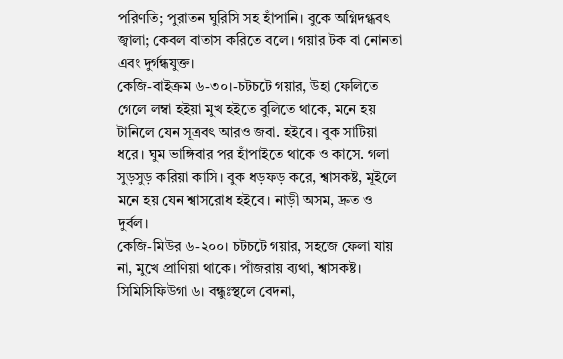পরিণতি; পুরাতন ঘুরিসি সহ হাঁপানি। বুকে অগ্নিদগ্ধবৎ জ্বালা; কেবল বাতাস করিতে বলে। গয়ার টক বা নোনতা এবং দুর্গন্ধযুক্ত।
কেজি-বাইক্রম ৬-৩০।-চটচটে গয়ার, উহা ফেলিতে গেলে লম্বা হইয়া মুখ হইতে বুলিতে থাকে, মনে হয় টানিলে যেন সূত্রবৎ আরও জবা. হইবে। বুক সাটিয়া ধরে। ঘুম ভাঙ্গিবার পর হাঁপাইতে থাকে ও কাসে. গলা সুড়সুড় করিয়া কাসি। বুক ধড়ফড় করে, শ্বাসকষ্ট, মূইলে মনে হয় যেন শ্বাসরোধ হইবে। নাড়ী অসম, দ্রুত ও দুর্বল।
কেজি-মিউর ৬-২০০। চটচটে গয়ার, সহজে ফেলা যায় না, মুখে প্রাণিয়া থাকে। পাঁজরায় ব্যথা, শ্বাসকষ্ট।
সিমিসিফিউগা ৬। বন্ধুঃস্থলে বেদনা,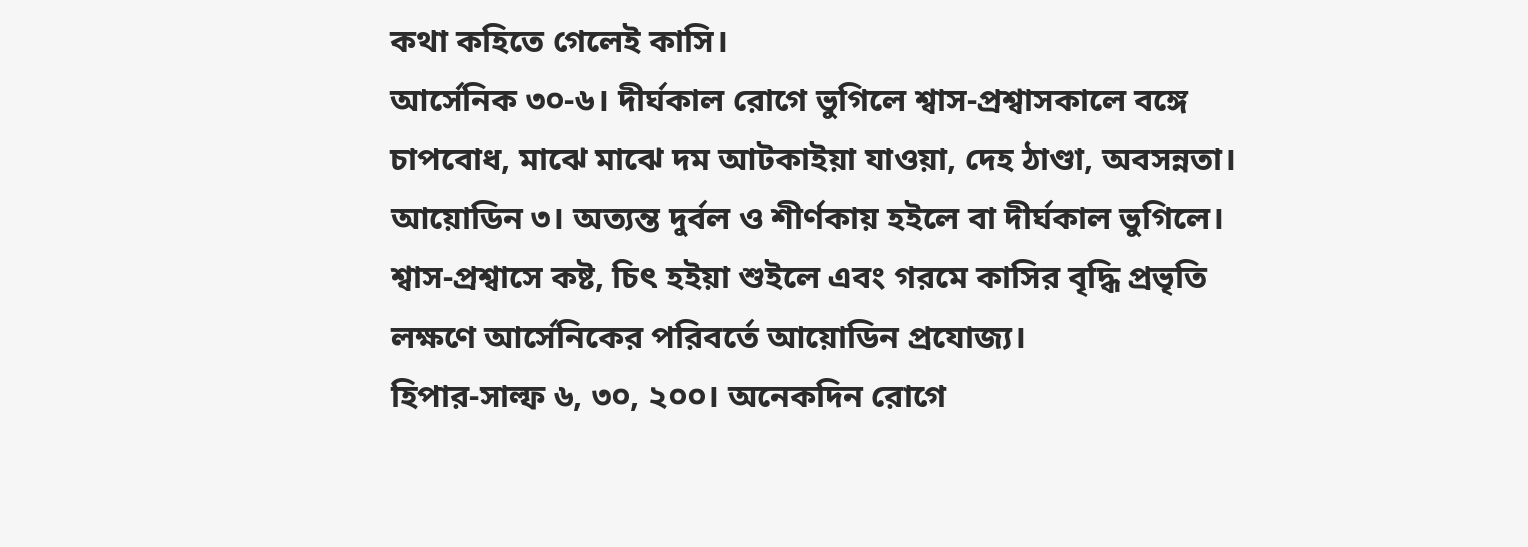কথা কহিতে গেলেই কাসি।
আর্সেনিক ৩০-৬। দীর্ঘকাল রোগে ভুগিলে শ্বাস-প্রশ্বাসকালে বঙ্গে চাপবোধ, মাঝে মাঝে দম আটকাইয়া যাওয়া, দেহ ঠাণ্ডা, অবসন্নতা।
আয়োডিন ৩। অত্যন্ত দুর্বল ও শীর্ণকায় হইলে বা দীর্ঘকাল ভুগিলে। শ্বাস-প্রশ্বাসে কষ্ট, চিৎ হইয়া শুইলে এবং গরমে কাসির বৃদ্ধি প্রভৃতি লক্ষণে আর্সেনিকের পরিবর্তে আয়োডিন প্রযোজ্য।
হিপার-সাল্ফ ৬, ৩০, ২০০। অনেকদিন রোগে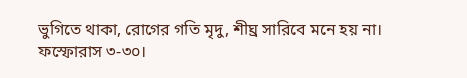ভুগিতে থাকা, রোগের গতি মৃদু, শীঘ্র সারিবে মনে হয় না।
ফস্ফোরাস ৩-৩০।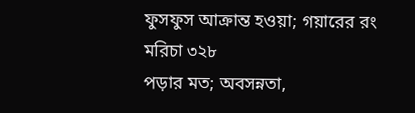ফুসফুস আক্রান্ত হওয়া; গয়ারের রং মরিচা ৩২৮
পড়ার মত; অবসন্নতা,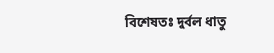বিশেষতঃ দুর্বল ধাতু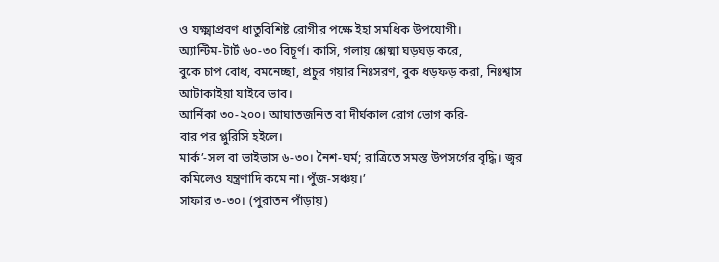ও যক্ষ্মাপ্রবণ ধাতুবিশিষ্ট রোগীর পক্ষে ইহা সমধিক উপযোগী।
অ্যান্টিম-টার্ট ৬০-৩০ বিচূর্ণ। কাসি, গলায় শ্লেষ্মা ঘড়ঘড় করে,
বুকে চাপ বোধ, বমনেচ্ছা, প্রচুর গয়ার নিঃসরণ, বুক ধড়ফড় করা, নিঃশ্বাস আটাকাইয়া যাইবে ভাব।
আর্নিকা ৩০-২০০। আঘাতজনিত বা দীর্ঘকাল রোগ ভোগ করি-
বার পর প্লুরিসি হইলে।
মার্ক’-সল বা ভাইভাস ৬-৩০। নৈশ-ঘর্ম; রাত্রিতে সমস্ত উপসর্গের বৃদ্ধি। জ্বর কমিলেও যন্ত্রণাদি কমে না। পুঁজ-সঞ্চয়।’
সাফার ৩-৩০। (পুরাতন পাঁড়ায়)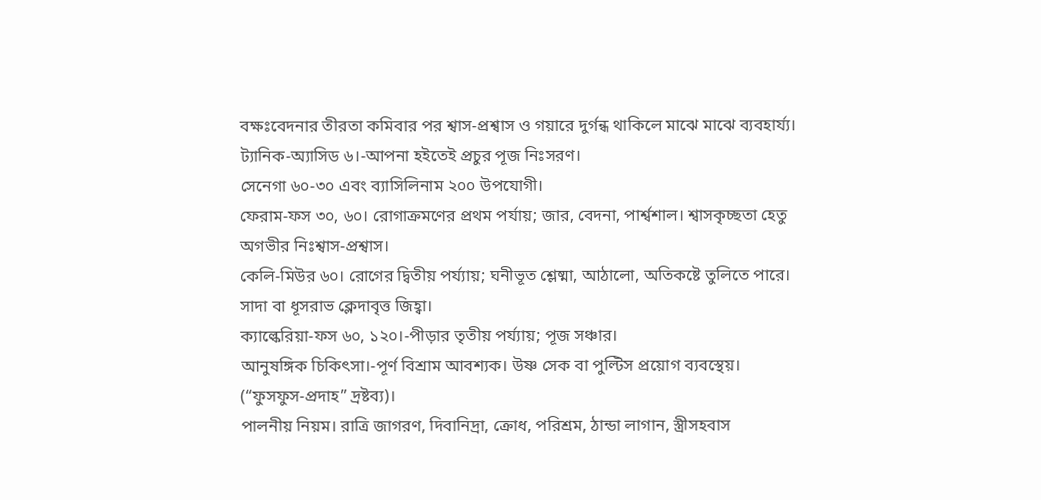বক্ষঃবেদনার তীরতা কমিবার পর শ্বাস-প্রশ্বাস ও গয়ারে দুর্গন্ধ থাকিলে মাঝে মাঝে ব্যবহার্য্য।
ট্যানিক-অ্যাসিড ৬।-আপনা হইতেই প্রচুর পূজ নিঃসরণ।
সেনেগা ৬০-৩০ এবং ব্যাসিলিনাম ২০০ উপযোগী।
ফেরাম-ফস ৩০, ৬০। রোগাক্রমণের প্রথম পর্যায়; জার, বেদনা, পার্শ্বশাল। শ্বাসকৃচ্ছতা হেতু অগভীর নিঃশ্বাস-প্রশ্বাস।
কেলি-মিউর ৬০। রোগের দ্বিতীয় পর্য্যায়; ঘনীভূত শ্লেষ্মা, আঠালো, অতিকষ্টে তুলিতে পারে। সাদা বা ধূসরাভ ক্লেদাবৃত্ত জিহ্বা।
ক্যাল্কেরিয়া-ফস ৬০, ১২০।-পীড়ার তৃতীয় পৰ্য্যায়; পূজ সঞ্চার।
আনুষঙ্গিক চিকিৎসা।-পূর্ণ বিশ্রাম আবশ্যক। উষ্ণ সেক বা পুল্টিস প্রয়োগ ব্যবস্থেয়। (“ফুসফুস-প্রদাহ” দ্রষ্টব্য)।
পালনীয় নিয়ম। রাত্রি জাগরণ, দিবানিদ্রা, ক্রোধ, পরিশ্রম, ঠান্ডা লাগান, স্ত্রীসহবাস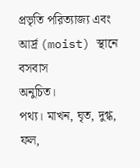প্রভৃতি পরিত্যাজ্য এবং আর্দ্র (moist) স্থানে বসবাস
অনুচিত।
পথ্য। মাখন, ঘৃত, দুগ্ধ, ফল,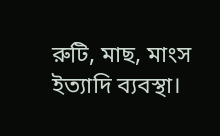রুটি, মাছ, মাংস ইত্যাদি ব্যবস্থা।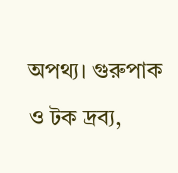অপথ্য। গুরুপাক ও টক দ্রব্য,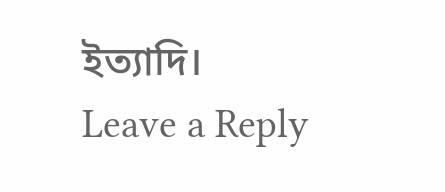ইত্যাদি।
Leave a Reply